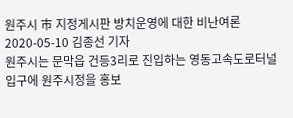원주시 市 지정게시판 방치운영에 대한 비난여론
2020-05-10 김종선 기자
원주시는 문막읍 건등3리로 진입하는 영동고속도로터널입구에 원주시정을 홍보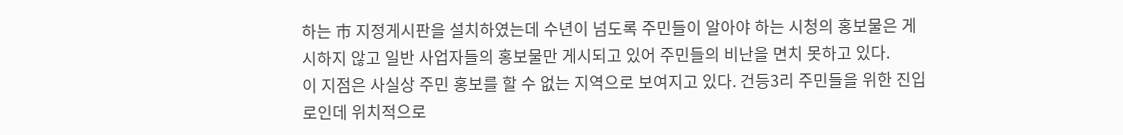하는 市 지정게시판을 설치하였는데 수년이 넘도록 주민들이 알아야 하는 시청의 홍보물은 게시하지 않고 일반 사업자들의 홍보물만 게시되고 있어 주민들의 비난을 면치 못하고 있다.
이 지점은 사실상 주민 홍보를 할 수 없는 지역으로 보여지고 있다. 건등3리 주민들을 위한 진입로인데 위치적으로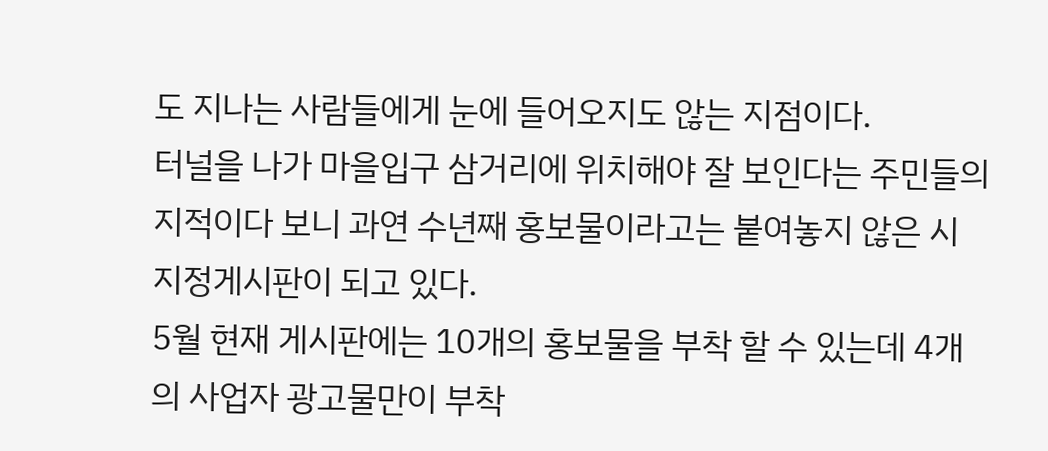도 지나는 사람들에게 눈에 들어오지도 않는 지점이다.
터널을 나가 마을입구 삼거리에 위치해야 잘 보인다는 주민들의 지적이다 보니 과연 수년째 홍보물이라고는 붙여놓지 않은 시 지정게시판이 되고 있다.
5월 현재 게시판에는 10개의 홍보물을 부착 할 수 있는데 4개의 사업자 광고물만이 부착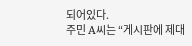되어있다.
주민 A씨는 “게시판에 제대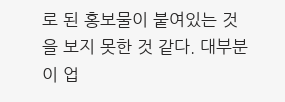로 된 홍보물이 붙여있는 것을 보지 못한 것 같다. 대부분이 업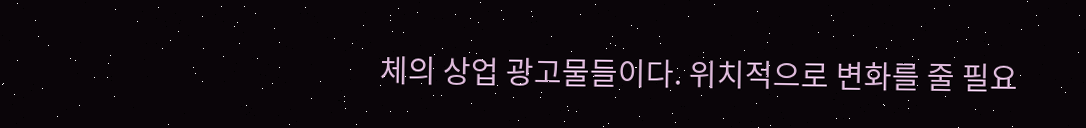체의 상업 광고물들이다. 위치적으로 변화를 줄 필요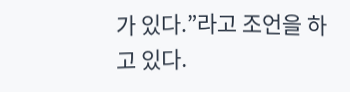가 있다.”라고 조언을 하고 있다.